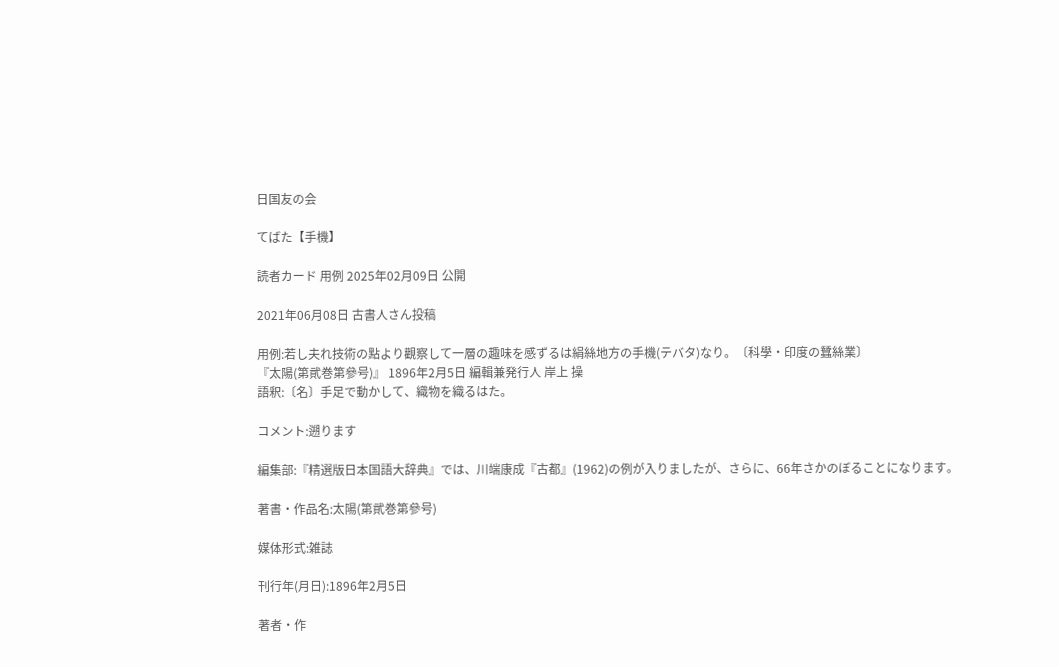日国友の会

てばた【手機】

読者カード 用例 2025年02月09日 公開

2021年06月08日 古書人さん投稿

用例:若し夫れ技術の點より觀察して一層の趣味を感ずるは絹絲地方の手機(テバタ)なり。〔科學・印度の蠶絲業〕
『太陽(第貮巻第參号)』 1896年2月5日 編輯兼発行人 岸上 操
語釈:〔名〕手足で動かして、織物を織るはた。

コメント:遡ります

編集部:『精選版日本国語大辞典』では、川端康成『古都』(1962)の例が入りましたが、さらに、66年さかのぼることになります。

著書・作品名:太陽(第貮巻第參号)

媒体形式:雑誌

刊行年(月日):1896年2月5日

著者・作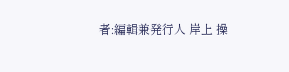者:編輯兼発行人 岸上 操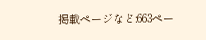掲載ページなど:663ペー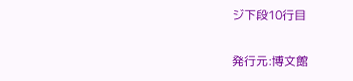ジ下段10行目

発行元:博文館